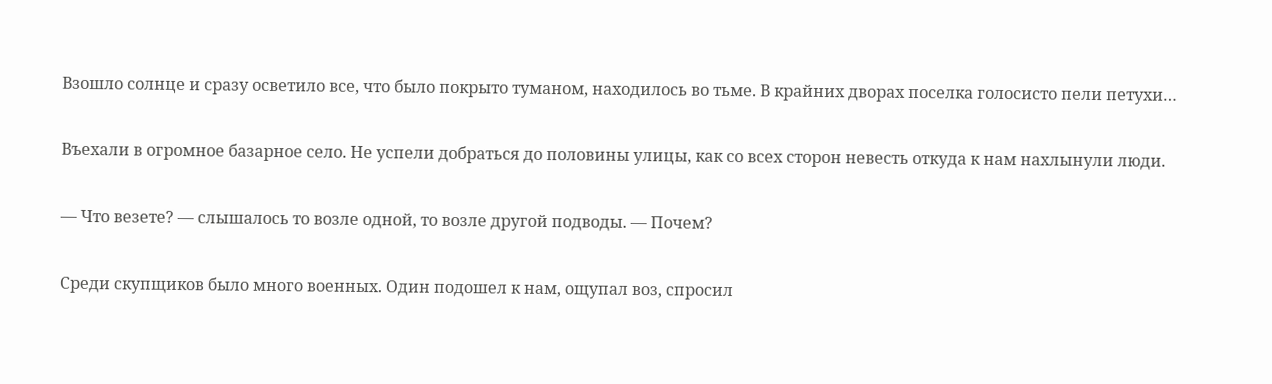Взошло солнце и сразу осветило все, что было покрыто туманом, находилось во тьме. В крайних дворах поселка голосисто пели петухи…

Въехали в огромное базарное село. Не успели добраться до половины улицы, как со всех сторон невесть откуда к нам нахлынули люди.

— Что везете? — слышалось то возле одной, то возле другой подводы. — Почем?

Среди скупщиков было много военных. Один подошел к нам, ощупал воз, спросил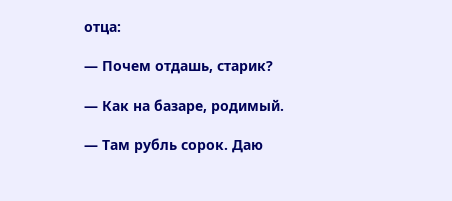отца:

— Почем отдашь, старик?

— Как на базаре, родимый.

— Там рубль сорок. Даю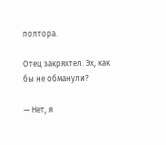полтора.

Отец закряхтел. Эх, как бы не обманули?

— Нет, я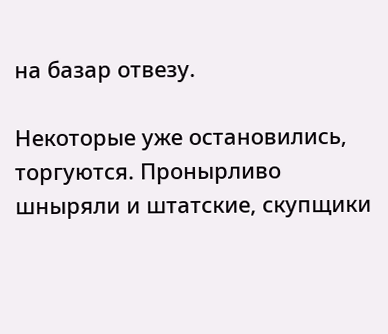на базар отвезу.

Некоторые уже остановились, торгуются. Пронырливо шныряли и штатские, скупщики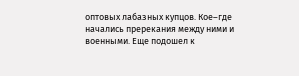оптовых лабазных купцов. Кое–где начались пререкания между ними и военными. Еще подошел к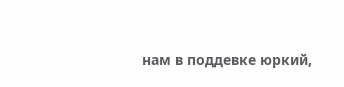нам в поддевке юркий,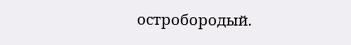остробородый.